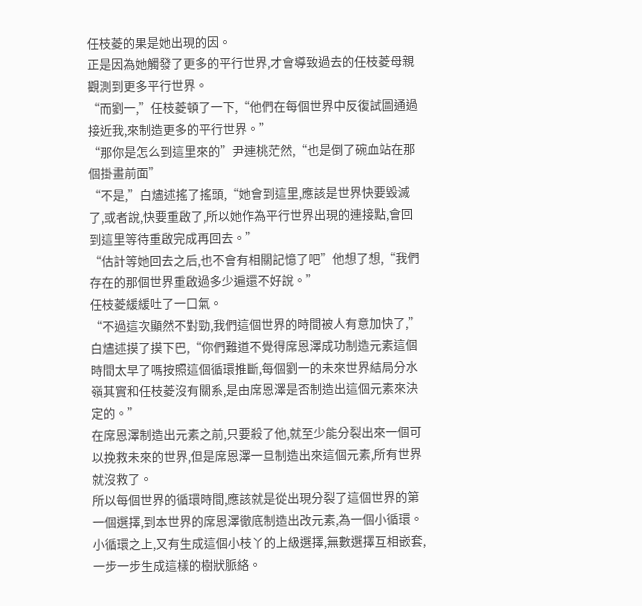任枝菱的果是她出現的因。
正是因為她觸發了更多的平行世界,才會導致過去的任枝菱母親觀測到更多平行世界。
“而劉一,”任枝菱頓了一下,“他們在每個世界中反復試圖通過接近我,來制造更多的平行世界。”
“那你是怎么到這里來的”尹連桃茫然,“也是倒了碗血站在那個掛畫前面”
“不是,”白燼述搖了搖頭,“她會到這里,應該是世界快要毀滅了,或者說,快要重啟了,所以她作為平行世界出現的連接點,會回到這里等待重啟完成再回去。”
“估計等她回去之后,也不會有相關記憶了吧”他想了想,“我們存在的那個世界重啟過多少遍還不好說。”
任枝菱緩緩吐了一口氣。
“不過這次顯然不對勁,我們這個世界的時間被人有意加快了,”白燼述摸了摸下巴,“你們難道不覺得席恩澤成功制造元素這個時間太早了嗎按照這個循環推斷,每個劉一的未來世界結局分水嶺其實和任枝菱沒有關系,是由席恩澤是否制造出這個元素來決定的。”
在席恩澤制造出元素之前,只要殺了他,就至少能分裂出來一個可以挽救未來的世界,但是席恩澤一旦制造出來這個元素,所有世界就沒救了。
所以每個世界的循環時間,應該就是從出現分裂了這個世界的第一個選擇,到本世界的席恩澤徹底制造出改元素,為一個小循環。
小循環之上,又有生成這個小枝丫的上級選擇,無數選擇互相嵌套,一步一步生成這樣的樹狀脈絡。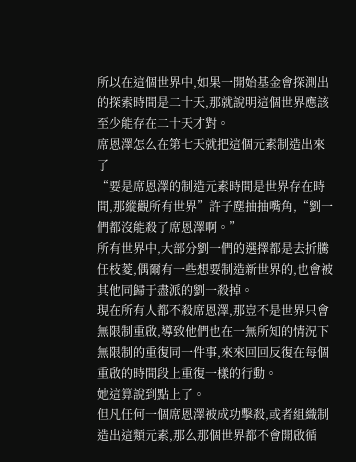所以在這個世界中,如果一開始基金會探測出的探索時間是二十天,那就說明這個世界應該至少能存在二十天才對。
席恩澤怎么在第七天就把這個元素制造出來了
“要是席恩澤的制造元素時間是世界存在時間,那縱觀所有世界”許子塵抽抽嘴角,“劉一們都沒能殺了席恩澤啊。”
所有世界中,大部分劉一們的選擇都是去折騰任枝菱,偶爾有一些想要制造新世界的,也會被其他同歸于盡派的劉一殺掉。
現在所有人都不殺席恩澤,那豈不是世界只會無限制重啟,導致他們也在一無所知的情況下無限制的重復同一件事,來來回回反復在每個重啟的時間段上重復一樣的行動。
她這算說到點上了。
但凡任何一個席恩澤被成功擊殺,或者組織制造出這類元素,那么那個世界都不會開啟循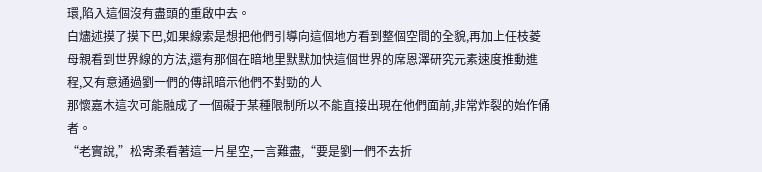環,陷入這個沒有盡頭的重啟中去。
白燼述摸了摸下巴,如果線索是想把他們引導向這個地方看到整個空間的全貌,再加上任枝菱母親看到世界線的方法,還有那個在暗地里默默加快這個世界的席恩澤研究元素速度推動進程,又有意通過劉一們的傳訊暗示他們不對勁的人
那懷嘉木這次可能融成了一個礙于某種限制所以不能直接出現在他們面前,非常炸裂的始作俑者。
“老實說,”松寄柔看著這一片星空,一言難盡,“要是劉一們不去折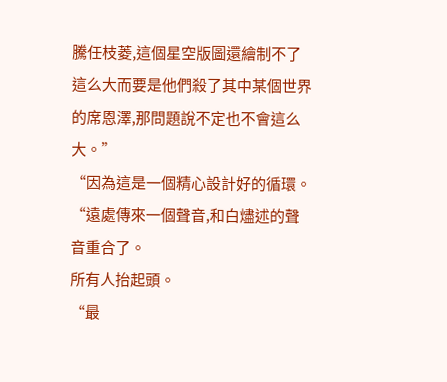騰任枝菱,這個星空版圖還繪制不了這么大而要是他們殺了其中某個世界的席恩澤,那問題說不定也不會這么大。”
“因為這是一個精心設計好的循環。“遠處傳來一個聲音,和白燼述的聲音重合了。
所有人抬起頭。
“最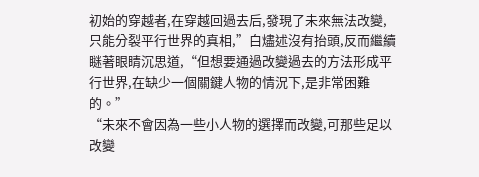初始的穿越者,在穿越回過去后,發現了未來無法改變,只能分裂平行世界的真相,”白燼述沒有抬頭,反而繼續瞇著眼睛沉思道,“但想要通過改變過去的方法形成平行世界,在缺少一個關鍵人物的情況下,是非常困難的。”
“未來不會因為一些小人物的選擇而改變,可那些足以改變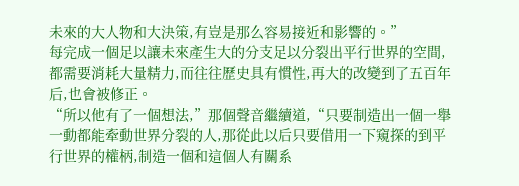未來的大人物和大決策,有豈是那么容易接近和影響的。”
每完成一個足以讓未來產生大的分支足以分裂出平行世界的空間,都需要消耗大量精力,而往往歷史具有慣性,再大的改變到了五百年后,也會被修正。
“所以他有了一個想法,”那個聲音繼續道,“只要制造出一個一舉一動都能牽動世界分裂的人,那從此以后只要借用一下窺探的到平行世界的權柄,制造一個和這個人有關系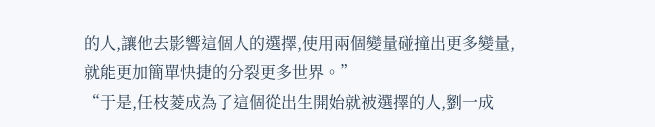的人,讓他去影響這個人的選擇,使用兩個變量碰撞出更多變量,就能更加簡單快捷的分裂更多世界。”
“于是,任枝菱成為了這個從出生開始就被選擇的人,劉一成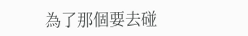為了那個要去碰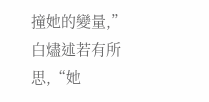撞她的變量,”白燼述若有所思,“她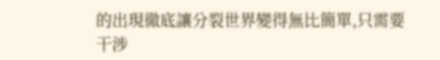的出現徹底讓分裂世界變得無比簡單,只需要干涉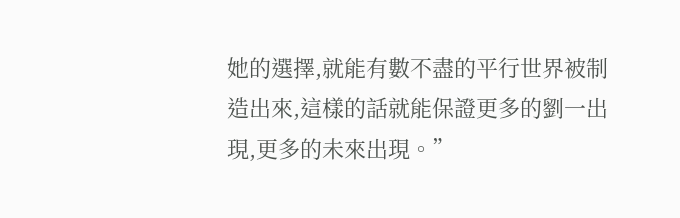她的選擇,就能有數不盡的平行世界被制造出來,這樣的話就能保證更多的劉一出現,更多的未來出現。”